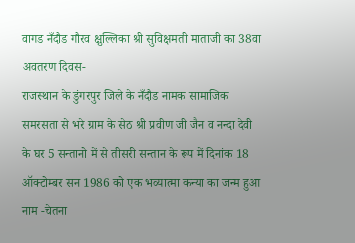वागड नँदौड गौरव क्षुल्लिका श्री सुविक्षमती माताजी का 38वा अवतरण दिवस-
राजस्थान के डुंगरपुर जिले के नँदौड नामक सामाजिक समरसता से भरे ग्राम के सेठ श्री प्रवीण जी जैन व नन्दा देवी के घर 5 सन्तानो में से तीसरी सन्तान के रूप में दिनांक 18 ऑक्टोम्बर सन 1986 को एक भव्यात्मा कन्या का जन्म हुआ
नाम -चेतना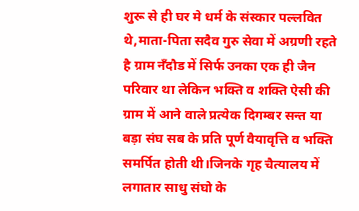शुरू से ही घर मे धर्म के संस्कार पल्लवित थे,माता-पिता सदैव गुरु सेवा में अग्रणी रहते है ग्राम नँदौड में सिर्फ उनका एक ही जैन परिवार था लेकिन भक्ति व शक्ति ऐसी की ग्राम में आने वाले प्रत्येक दिगम्बर सन्त या बड़ा संघ सब के प्रति पूर्ण वैयावृत्ति व भक्ति समर्पित होती थी।जिनके गृह चैत्यालय में लगातार साधु संघो के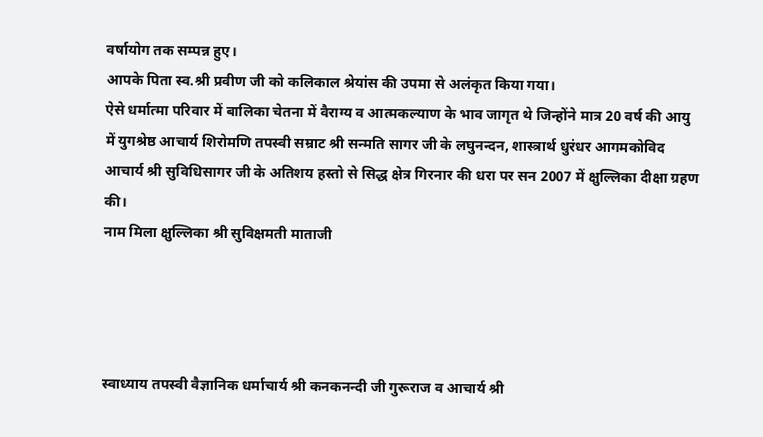वर्षायोग तक सम्पन्न हुए।
आपके पिता स्व.श्री प्रवीण जी को कलिकाल श्रेयांस की उपमा से अलंकृत किया गया।
ऐसे धर्मात्मा परिवार में बालिका चेतना में वैराग्य व आत्मकल्याण के भाव जागृत थे जिन्होंने मात्र 20 वर्ष की आयु में युगश्रेष्ठ आचार्य शिरोमणि तपस्वी सम्राट श्री सन्मति सागर जी के लघुनन्दन, शास्त्रार्थ धुरंधर आगमकोविद आचार्य श्री सुविधिसागर जी के अतिशय हस्तो से सिद्ध क्षेत्र गिरनार की धरा पर सन 2007 में क्षुल्लिका दीक्षा ग्रहण की।
नाम मिला क्षुल्लिका श्री सुविक्षमती माताजी




स्वाध्याय तपस्वी वैज्ञानिक धर्माचार्य श्री कनकनन्दी जी गुरूराज व आचार्य श्री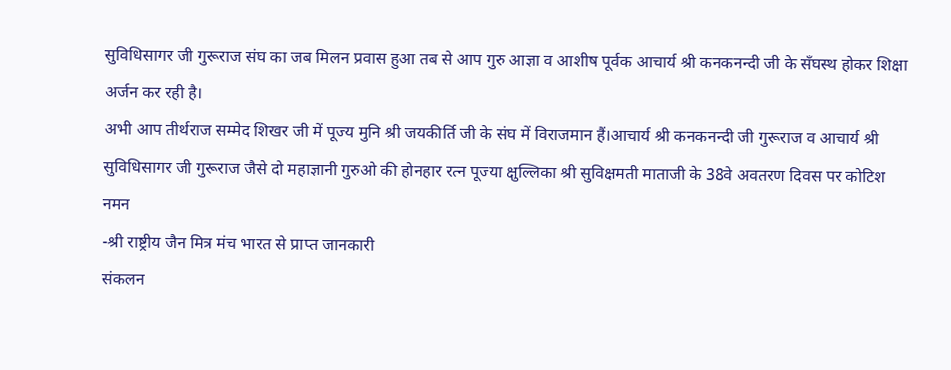सुविधिसागर जी गुरूराज संघ का जब मिलन प्रवास हुआ तब से आप गुरु आज्ञा व आशीष पूर्वक आचार्य श्री कनकनन्दी जी के सँघस्थ होकर शिक्षा अर्जन कर रही है।
अभी आप तीर्थराज सम्मेद शिखर जी में पूज्य मुनि श्री जयकीर्ति जी के संघ में विराजमान हैं।आचार्य श्री कनकनन्दी जी गुरूराज व आचार्य श्री सुविधिसागर जी गुरूराज जैसे दो महाज्ञानी गुरुओ की होनहार रत्न पूज्या क्षुल्लिका श्री सुविक्षमती माताजी के 38वे अवतरण दिवस पर कोटिश नमन
-श्री राष्ट्रीय जैन मित्र मंच भारत से प्राप्त जानकारी
संकलन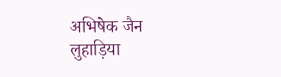अभिषेक जैन लुहाड़िया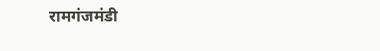रामगंजमंडी